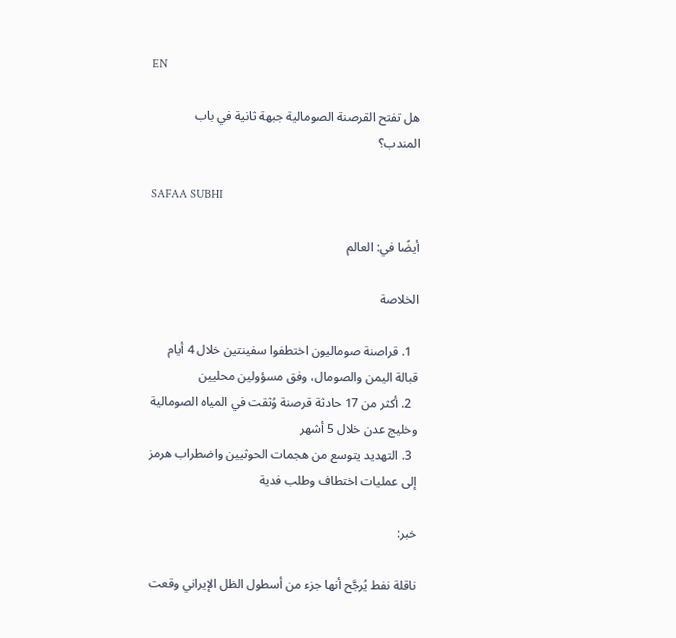EN

هل تفتح القرصنة الصومالية جبهة ثانية في باب المندب؟

SAFAA SUBHI

أيضًا في: العالم

الخلاصة

  1. قراصنة صوماليون اختطفوا سفينتين خلال 4 أيام قبالة اليمن والصومال، وفق مسؤولين محليين
  2. أكثر من 17 حادثة قرصنة وُثقت في المياه الصومالية وخليج عدن خلال 5 أشهر
  3. التهديد يتوسع من هجمات الحوثيين واضطراب هرمز إلى عمليات اختطاف وطلب فدية

خبر:

ناقلة نفط يُرجَّح أنها جزء من أسطول الظل الإيراني وقعت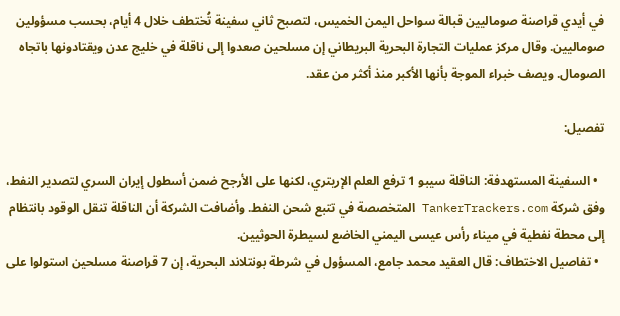في أيدي قراصنة صوماليين قبالة سواحل اليمن الخميس، لتصبح ثاني سفينة تُختطف خلال 4 أيام، بحسب مسؤولين صوماليين. وقال مركز عمليات التجارة البحرية البريطاني إن مسلحين صعدوا إلى ناقلة في خليج عدن ويقتادونها باتجاه الصومال. ويصف خبراء الموجة بأنها الأكبر منذ أكثر من عقد.

تفصيل:

  • السفينة المستهدفة: الناقلة سيبو 1 ترفع العلم الإريتري، لكنها على الأرجح ضمن أسطول إيران السري لتصدير النفط، وفق شركة TankerTrackers.com المتخصصة في تتبع شحن النفط. وأضافت الشركة أن الناقلة تنقل الوقود بانتظام إلى محطة نفطية في ميناء رأس عيسى اليمني الخاضع لسيطرة الحوثيين.
  • تفاصيل الاختطاف: قال العقيد محمد جامع، المسؤول في شرطة بونتلاند البحرية، إن 7 قراصنة مسلحين استولوا على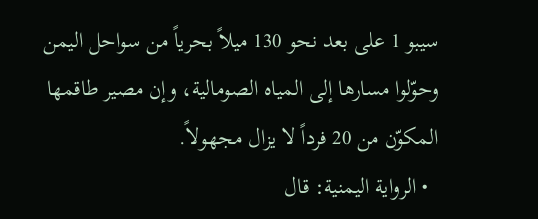سيبو 1 على بعد نحو 130 ميلاً بحرياً من سواحل اليمن وحوّلوا مسارها إلى المياه الصومالية، وإن مصير طاقمها المكوّن من 20 فرداً لا يزال مجهولاً.
  • الرواية اليمنية: قال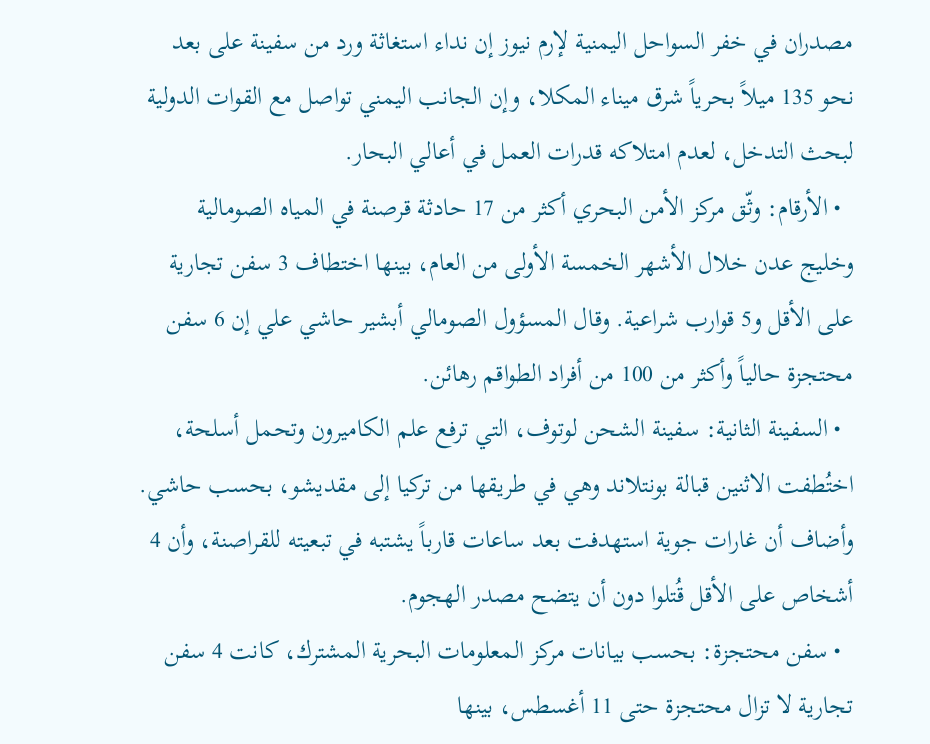مصدران في خفر السواحل اليمنية لإرم نيوز إن نداء استغاثة ورد من سفينة على بعد نحو 135 ميلاً بحرياً شرق ميناء المكلا، وإن الجانب اليمني تواصل مع القوات الدولية لبحث التدخل، لعدم امتلاكه قدرات العمل في أعالي البحار.
  • الأرقام: وثّق مركز الأمن البحري أكثر من 17 حادثة قرصنة في المياه الصومالية وخليج عدن خلال الأشهر الخمسة الأولى من العام، بينها اختطاف 3 سفن تجارية على الأقل و5 قوارب شراعية. وقال المسؤول الصومالي أبشير حاشي علي إن 6 سفن محتجزة حالياً وأكثر من 100 من أفراد الطواقم رهائن.
  • السفينة الثانية: سفينة الشحن لوتوف، التي ترفع علم الكاميرون وتحمل أسلحة، اختُطفت الاثنين قبالة بونتلاند وهي في طريقها من تركيا إلى مقديشو، بحسب حاشي. وأضاف أن غارات جوية استهدفت بعد ساعات قارباً يشتبه في تبعيته للقراصنة، وأن 4 أشخاص على الأقل قُتلوا دون أن يتضح مصدر الهجوم.
  • سفن محتجزة: بحسب بيانات مركز المعلومات البحرية المشترك، كانت 4 سفن تجارية لا تزال محتجزة حتى 11 أغسطس، بينها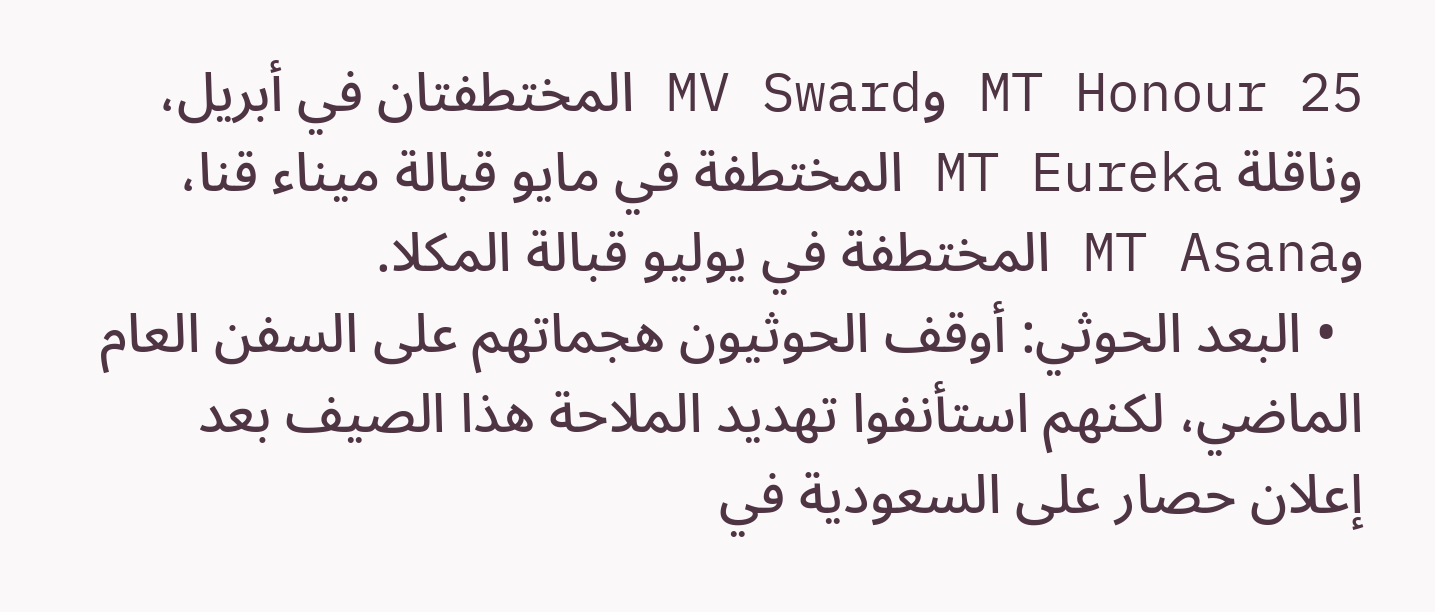MT Honour 25 وMV Sward المختطفتان في أبريل، وناقلة MT Eureka المختطفة في مايو قبالة ميناء قنا، وMT Asana المختطفة في يوليو قبالة المكلا.
  • البعد الحوثي: أوقف الحوثيون هجماتهم على السفن العام الماضي، لكنهم استأنفوا تهديد الملاحة هذا الصيف بعد إعلان حصار على السعودية في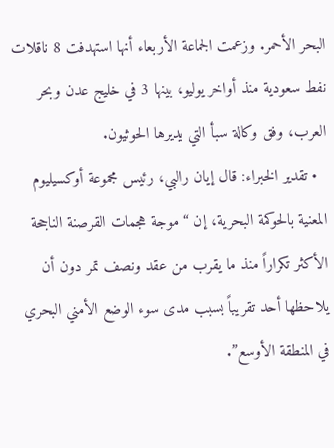البحر الأحمر. وزعمت الجماعة الأربعاء أنها استهدفت 8 ناقلات نفط سعودية منذ أواخر يوليو، بينها 3 في خليج عدن وبحر العرب، وفق وكالة سبأ التي يديرها الحوثيون.
  • تقدير الخبراء: قال إيان رالبي، رئيس مجموعة أوكسيليوم المعنية بالحوكمة البحرية، إن “موجة هجمات القرصنة الناجحة الأكثر تكراراً منذ ما يقرب من عقد ونصف تمر دون أن يلاحظها أحد تقريباً بسبب مدى سوء الوضع الأمني البحري في المنطقة الأوسع”.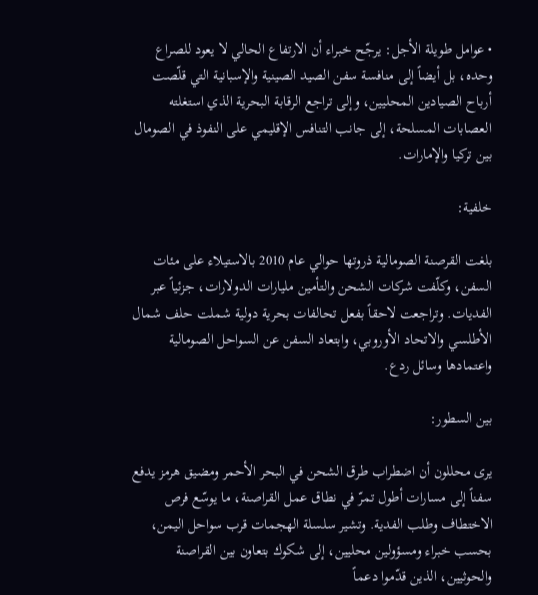• عوامل طويلة الأجل: يرجّح خبراء أن الارتفاع الحالي لا يعود للصراع وحده، بل أيضاً إلى منافسة سفن الصيد الصينية والإسبانية التي قلّصت أرباح الصيادين المحليين، وإلى تراجع الرقابة البحرية الذي استغلته العصابات المسلحة، إلى جانب التنافس الإقليمي على النفوذ في الصومال بين تركيا والإمارات.

خلفية:

بلغت القرصنة الصومالية ذروتها حوالي عام 2010 بالاستيلاء على مئات السفن، وكلّفت شركات الشحن والتأمين مليارات الدولارات، جزئياً عبر الفديات. وتراجعت لاحقاً بفعل تحالفات بحرية دولية شملت حلف شمال الأطلسي والاتحاد الأوروبي، وابتعاد السفن عن السواحل الصومالية واعتمادها وسائل ردع.

بين السطور:

يرى محللون أن اضطراب طرق الشحن في البحر الأحمر ومضيق هرمز يدفع سفناً إلى مسارات أطول تمرّ في نطاق عمل القراصنة، ما يوسّع فرص الاختطاف وطلب الفدية. وتشير سلسلة الهجمات قرب سواحل اليمن، بحسب خبراء ومسؤولين محليين، إلى شكوك بتعاون بين القراصنة والحوثيين، الذين قدّموا دعماً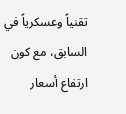تقنياً وعسكرياً في السابق، مع كون ارتفاع أسعار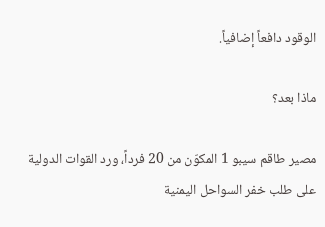الوقود دافعاً إضافياً.

ماذا بعد؟

مصير طاقم سيبو 1 المكوّن من 20 فرداً، ورد القوات الدولية على طلب خفر السواحل اليمنية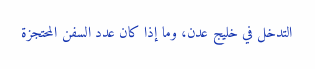التدخل في خليج عدن، وما إذا كان عدد السفن المحتجزة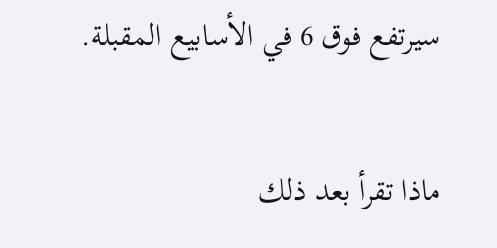سيرتفع فوق 6 في الأسابيع المقبلة.

ماذا تقرأ بعد ذلك